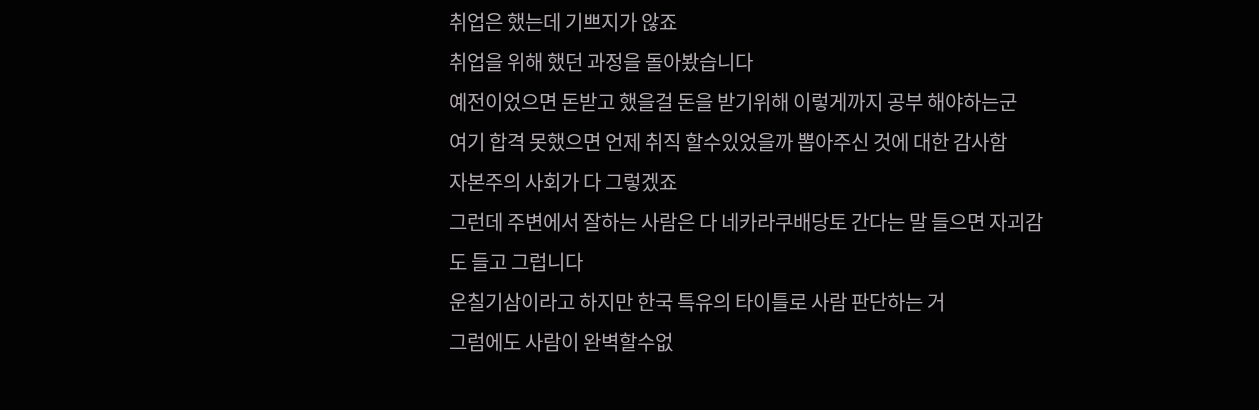취업은 했는데 기쁘지가 않죠
취업을 위해 했던 과정을 돌아봤습니다
예전이었으면 돈받고 했을걸 돈을 받기위해 이렇게까지 공부 해야하는군
여기 합격 못했으면 언제 취직 할수있었을까 뽑아주신 것에 대한 감사함
자본주의 사회가 다 그렇겠죠
그런데 주변에서 잘하는 사람은 다 네카라쿠배당토 간다는 말 들으면 자괴감도 들고 그럽니다
운칠기삼이라고 하지만 한국 특유의 타이틀로 사람 판단하는 거
그럼에도 사람이 완벽할수없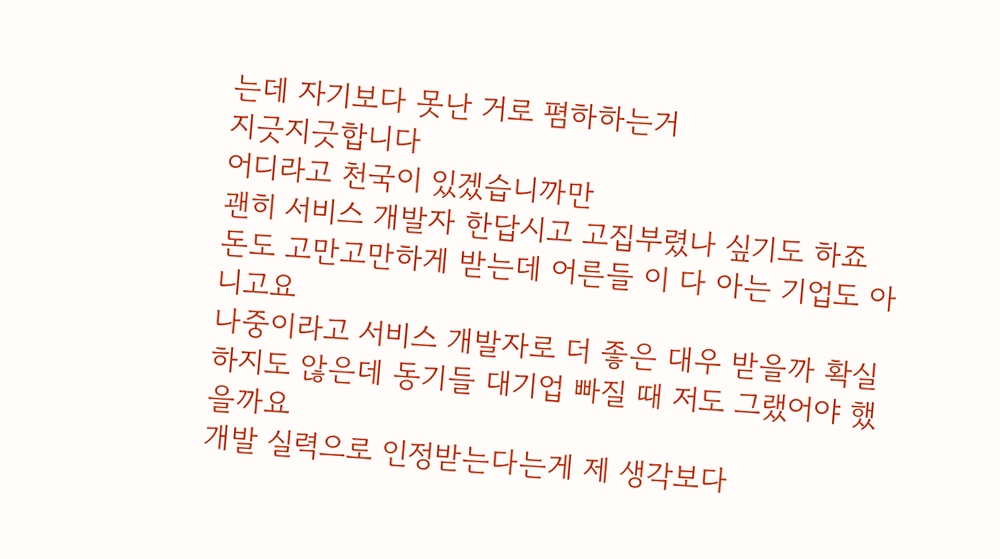는데 자기보다 못난 거로 폄하하는거
지긋지긋합니다
어디라고 천국이 있겠습니까만
괜히 서비스 개발자 한답시고 고집부렸나 싶기도 하죠
돈도 고만고만하게 받는데 어른들 이 다 아는 기업도 아니고요
나중이라고 서비스 개발자로 더 좋은 대우 받을까 확실하지도 않은데 동기들 대기업 빠질 때 저도 그랬어야 했을까요
개발 실력으로 인정받는다는게 제 생각보다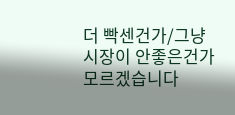더 빡센건가/그냥 시장이 안좋은건가 모르겠습니다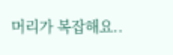머리가 복잡해요..